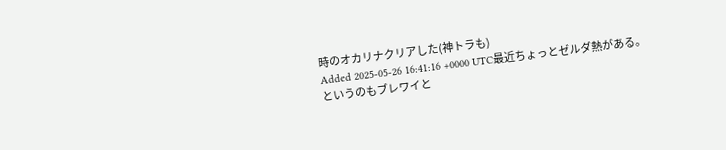時のオカリナクリアした(神トラも)
Added 2025-05-26 16:41:16 +0000 UTC最近ちょっとゼルダ熱がある。
というのもブレワイと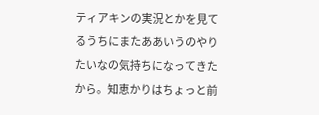ティアキンの実況とかを見てるうちにまたああいうのやりたいなの気持ちになってきたから。知恵かりはちょっと前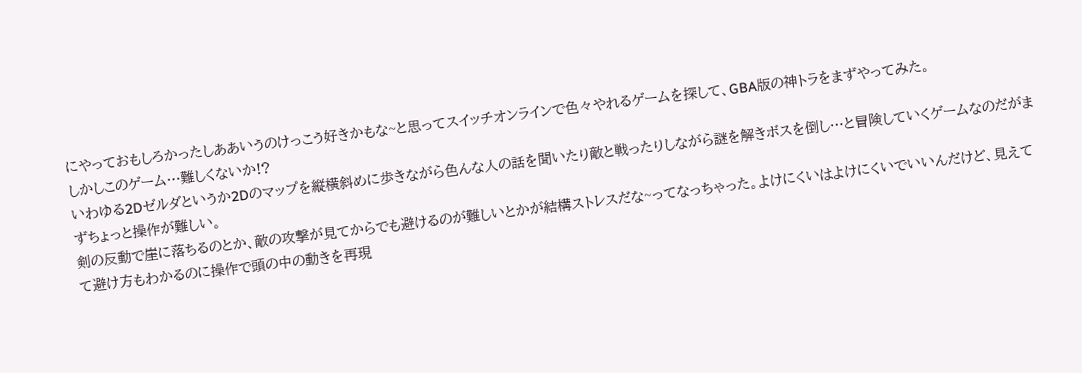にやっておもしろかったしああいうのけっこう好きかもな~と思ってスイッチオンラインで色々やれるゲームを探して、GBA版の神トラをまずやってみた。
しかしこのゲーム…難しくないか!?
いわゆる2Dゼルダというか2Dのマップを縦横斜めに歩きながら色んな人の話を聞いたり敵と戦ったりしながら謎を解きボスを倒し…と冒険していくゲームなのだがまずちょっと操作が難しい。
剣の反動で崖に落ちるのとか、敵の攻撃が見てからでも避けるのが難しいとかが結構ストレスだな~ってなっちゃった。よけにくいはよけにくいでいいんだけど、見えてて避け方もわかるのに操作で頭の中の動きを再現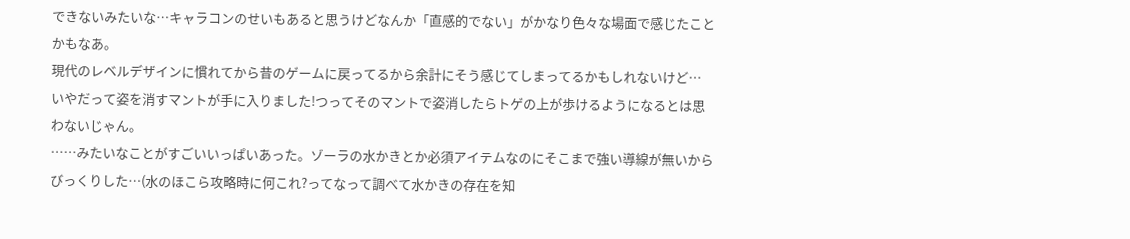できないみたいな…キャラコンのせいもあると思うけどなんか「直感的でない」がかなり色々な場面で感じたことかもなあ。
現代のレベルデザインに慣れてから昔のゲームに戻ってるから余計にそう感じてしまってるかもしれないけど…
いやだって姿を消すマントが手に入りました!つってそのマントで姿消したらトゲの上が歩けるようになるとは思わないじゃん。
……みたいなことがすごいいっぱいあった。ゾーラの水かきとか必須アイテムなのにそこまで強い導線が無いからびっくりした…(水のほこら攻略時に何これ?ってなって調べて水かきの存在を知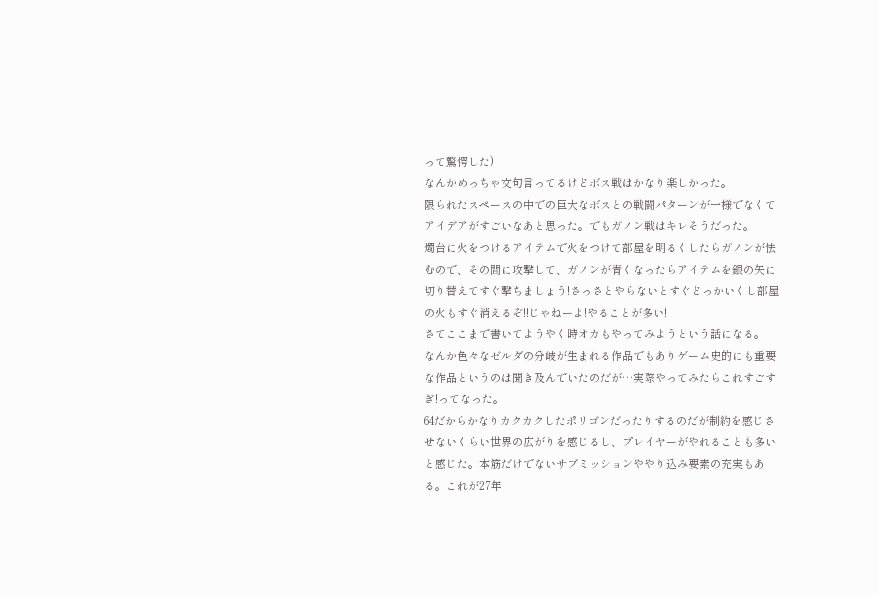って驚愕した)
なんかめっちゃ文句言ってるけどボス戦はかなり楽しかった。
限られたスペースの中での巨大なボスとの戦闘パターンが一様でなくてアイデアがすごいなあと思った。でもガノン戦はキレそうだった。
燭台に火をつけるアイテムで火をつけて部屋を明るくしたらガノンが怯むので、その間に攻撃して、ガノンが青くなったらアイテムを銀の矢に切り替えてすぐ撃ちましょう!さっさとやらないとすぐどっかいくし部屋の火もすぐ消えるぞ!!じゃねーよ!やることが多い!
さてここまで書いてようやく時オカもやってみようという話になる。
なんか色々なゼルダの分岐が生まれる作品でもありゲーム史的にも重要な作品というのは聞き及んでいたのだが…実際やってみたらこれすごすぎ!ってなった。
64だからかなりカクカクしたポリゴンだったりするのだが制約を感じさせないくらい世界の広がりを感じるし、プレイヤーがやれることも多いと感じた。本筋だけでないサブミッションややり込み要素の充実もある。これが27年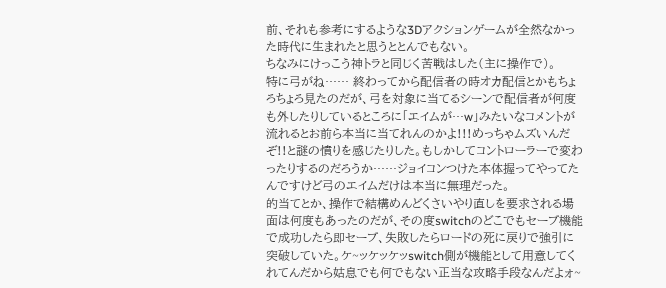前、それも参考にするような3Dアクションゲームが全然なかった時代に生まれたと思うととんでもない。
ちなみにけっこう神トラと同じく苦戦はした(主に操作で)。
特に弓がね…… 終わってから配信者の時オカ配信とかもちょろちょろ見たのだが、弓を対象に当てるシーンで配信者が何度も外したりしているところに「エイムが…w」みたいなコメントが流れるとお前ら本当に当てれんのかよ!!!めっちゃムズいんだぞ!!と謎の憤りを感じたりした。もしかしてコントローラーで変わったりするのだろうか……ジョイコンつけた本体握ってやってたんですけど弓のエイムだけは本当に無理だった。
的当てとか、操作で結構めんどくさいやり直しを要求される場面は何度もあったのだが、その度switchのどこでもセーブ機能で成功したら即セーブ、失敗したらロードの死に戻りで強引に突破していた。ケ~ッケッケッswitch側が機能として用意してくれてんだから姑息でも何でもない正当な攻略手段なんだよォ~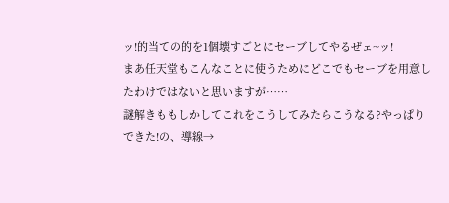ッ!的当ての的を1個壊すごとにセーブしてやるぜェ~ッ!
まあ任天堂もこんなことに使うためにどこでもセーブを用意したわけではないと思いますが……
謎解きももしかしてこれをこうしてみたらこうなる?やっぱりできた!の、導線→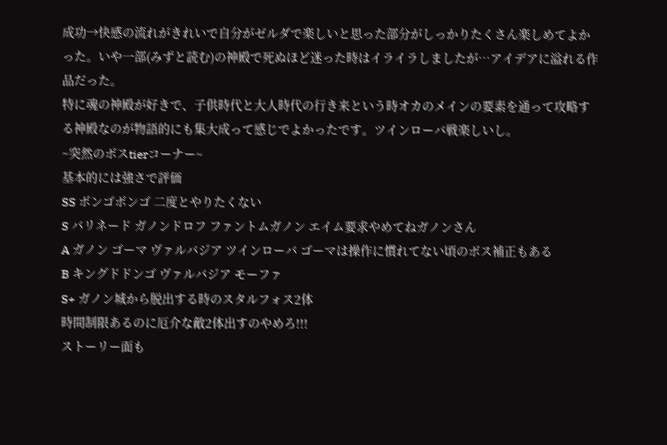成功→快感の流れがきれいで自分がゼルダで楽しいと思った部分がしっかりたくさん楽しめてよかった。いや一部(みずと読む)の神殿で死ぬほど迷った時はイライラしましたが…アイデアに溢れる作品だった。
特に魂の神殿が好きで、子供時代と大人時代の行き来という時オカのメインの要素を通って攻略する神殿なのが物語的にも集大成って感じでよかったです。ツインローバ戦楽しいし。
~突然のボスtierコーナー~
基本的には強さで評価
SS ボンゴボンゴ 二度とやりたくない
S バリネード ガノンドロフ ファントムガノン エイム要求やめてねガノンさん
A ガノン ゴーマ ヴァルバジア ツインローバ ゴーマは操作に慣れてない頃のボス補正もある
B キングドドンゴ ヴァルバジア モーファ
S+ ガノン城から脱出する時のスタルフォス2体
時間制限あるのに厄介な敵2体出すのやめろ!!!
ストーリー面も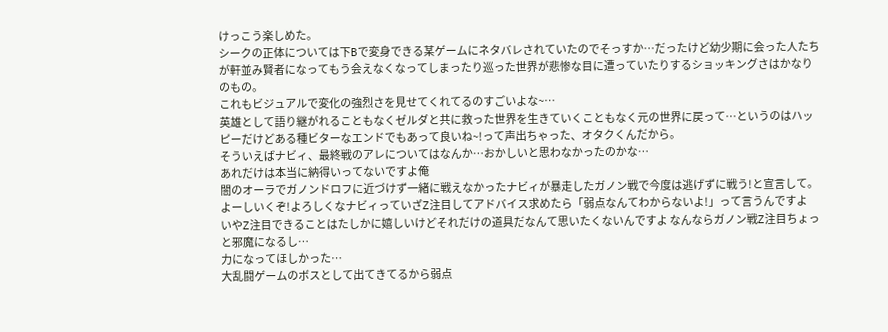けっこう楽しめた。
シークの正体については下Bで変身できる某ゲームにネタバレされていたのでそっすか…だったけど幼少期に会った人たちが軒並み賢者になってもう会えなくなってしまったり巡った世界が悲惨な目に遭っていたりするショッキングさはかなりのもの。
これもビジュアルで変化の強烈さを見せてくれてるのすごいよな~…
英雄として語り継がれることもなくゼルダと共に救った世界を生きていくこともなく元の世界に戻って…というのはハッピーだけどある種ビターなエンドでもあって良いね~!って声出ちゃった、オタクくんだから。
そういえばナビィ、最終戦のアレについてはなんか…おかしいと思わなかったのかな…
あれだけは本当に納得いってないですよ俺
闇のオーラでガノンドロフに近づけず一緒に戦えなかったナビィが暴走したガノン戦で今度は逃げずに戦う!と宣言して。
よーしいくぞ!よろしくなナビィっていざZ注目してアドバイス求めたら「弱点なんてわからないよ!」って言うんですよ
いやZ注目できることはたしかに嬉しいけどそれだけの道具だなんて思いたくないんですよ なんならガノン戦Z注目ちょっと邪魔になるし…
力になってほしかった…
大乱闘ゲームのボスとして出てきてるから弱点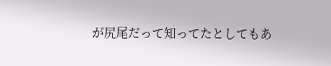が尻尾だって知ってたとしてもあ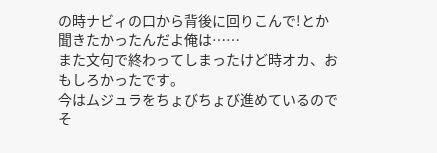の時ナビィの口から背後に回りこんで!とか聞きたかったんだよ俺は……
また文句で終わってしまったけど時オカ、おもしろかったです。
今はムジュラをちょびちょび進めているのでそ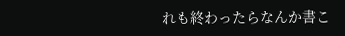れも終わったらなんか書こ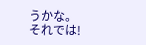うかな。
それでは!